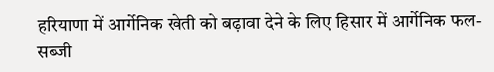हरियाणा में आर्गेनिक खेती को बढ़ावा देने के लिए हिसार में आर्गेनिक फल-सब्जी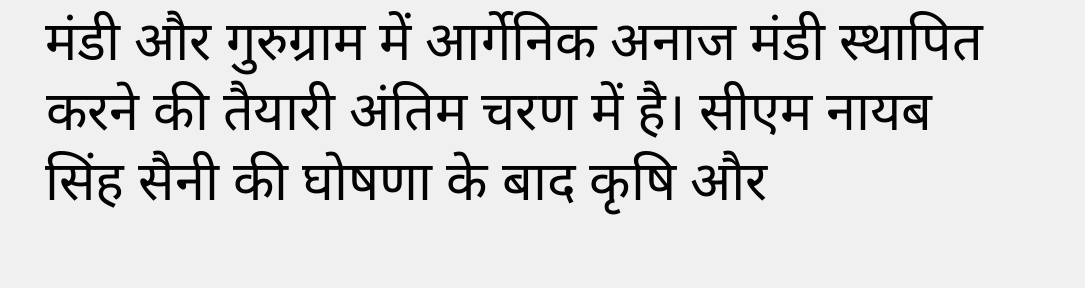मंडी और गुरुग्राम में आर्गेनिक अनाज मंडी स्थापित करने की तैयारी अंतिम चरण में है। सीएम नायब सिंह सैनी की घोषणा के बाद कृषि और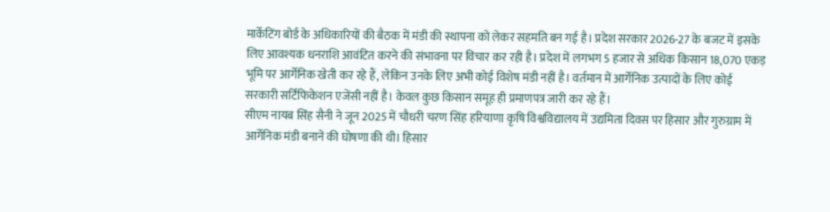मार्केटिंग बोर्ड के अधिकारियों की बैठक में मंडी की स्थापना को लेकर सहमति बन गई है। प्रदेश सरकार 2026-27 के बजट में इसके लिए आवश्यक धनराशि आवंटित करने की संभावना पर विचार कर रही है। प्रदेश में लगभग 5 हजार से अधिक किसान 18,070 एकड़ भूमि पर आर्गेनिक खेती कर रहे हैं, लेकिन उनके लिए अभी कोई विशेष मंडी नहीं है। वर्तमान में आर्गेनिक उत्पादों के लिए कोई सरकारी सर्टिफिकेशन एजेंसी नहीं है। केवल कुछ किसान समूह ही प्रमाणपत्र जारी कर रहे हैं।
सीएम नायब सिंह सैनी ने जून 2025 में चौधरी चरण सिंह हरियाणा कृषि विश्वविद्यालय में उद्यमिता दिवस पर हिसार और गुरुग्राम में आर्गेनिक मंडी बनाने की घोषणा की थी। हिसार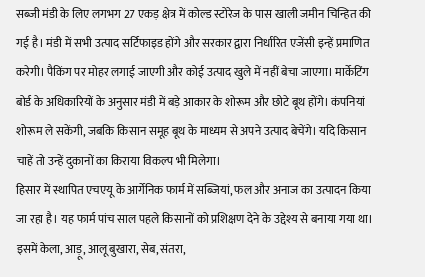सब्जी मंडी के लिए लगभग 27 एकड़ क्षेत्र में कोल्ड स्टोरेज के पास खाली जमीन चिन्हित की गई है। मंडी में सभी उत्पाद सर्टिफाइड होंगे और सरकार द्वारा निर्धारित एजेंसी इन्हें प्रमाणित करेगी। पैकिंग पर मोहर लगाई जाएगी और कोई उत्पाद खुले में नहीं बेचा जाएगा। मार्केटिंग बोर्ड के अधिकारियों के अनुसार मंडी में बड़े आकार के शोरूम और छोटे बूथ होंगे। कंपनियां शोरूम ले सकेंगी, जबकि किसान समूह बूथ के माध्यम से अपने उत्पाद बेचेंगे। यदि किसान चाहें तो उन्हें दुकानों का किराया विकल्प भी मिलेगा।
हिसार में स्थापित एचएयू के आर्गेनिक फार्म में सब्जियां, फल और अनाज का उत्पादन किया जा रहा है। यह फार्म पांच साल पहले किसानों को प्रशिक्षण देने के उद्देश्य से बनाया गया था। इसमें केला, आड़ू, आलू बुखारा, सेब, संतरा,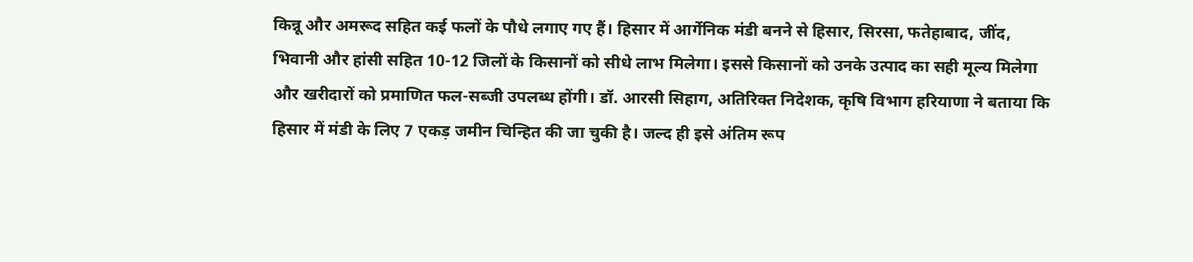किन्नू और अमरूद सहित कई फलों के पौधे लगाए गए हैं। हिसार में आर्गेनिक मंडी बनने से हिसार, सिरसा, फतेहाबाद, जींद, भिवानी और हांसी सहित 10-12 जिलों के किसानों को सीधे लाभ मिलेगा। इससे किसानों को उनके उत्पाद का सही मूल्य मिलेगा और खरीदारों को प्रमाणित फल-सब्जी उपलब्ध होंगी। डॉ. आरसी सिहाग, अतिरिक्त निदेशक, कृषि विभाग हरियाणा ने बताया कि हिसार में मंडी के लिए 7 एकड़ जमीन चिन्हित की जा चुकी है। जल्द ही इसे अंतिम रूप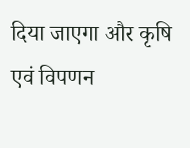दिया जाएगा और कृषि एवं विपणन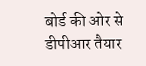बोर्ड की ओर से डीपीआर तैयार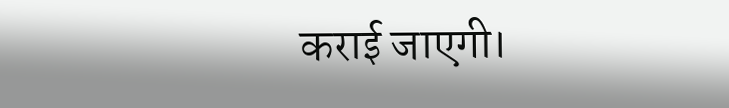कराई जाएगी।